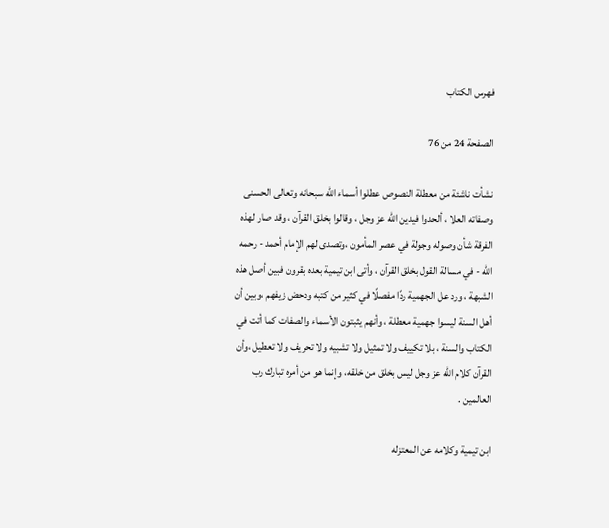فهرس الكتاب

الصفحة 24 من 76

نشأت ناشئة من معطلة النصوص عطلوا أسماء الله سبحانه وتعالى الحسنى وصفاته العلا ، ألحدوا فيدين الله عز وجل ، وقالوا بخلق القرآن ، وقد صار لهذه الفرقة شأن وصوله وجولة في عصر المأمون ،وتصدى لهم الإمام أحمد - رحمه الله - في مسالة القول بخلق القرآن ، وأتى ابن تيمية بعده بقرون فبين أصل هذه الشبهة ، ورد عل الجهمية ردًا مفصلًا في كثير من كتبه ودحض زيفهم ،وبين أن أهل السنة ليسوا جهمية معطلة ، وأنهم يثبتون الأسماء والصفات كما أتت في الكتاب والسنة ، بلا تكييف ولا تمثيل ولا تشبيه ولا تحريف ولا تعطيل ،وأن القرآن كلام الله عز وجل ليس بخلق من خلقه، وإنما هو من أمره تبارك رب العالمين .

ابن تيمية وكلامه عن المعتزله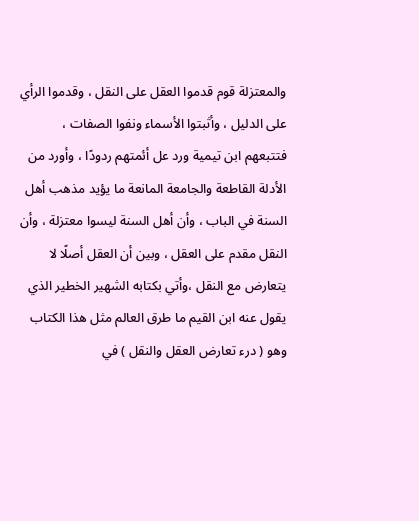والمعتزلة قوم قدموا العقل على النقل ، وقدموا الرأي على الدليل ، وأثبتوا الأسماء ونفوا الصفات ، فتتبعهم ابن تيمية ورد عل أئمتهم ردودًا ، وأورد من الأدلة القاطعة والجامعة المانعة ما يؤيد مذهب أهل السنة في الباب ، وأن أهل السنة ليسوا معتزلة ، وأن النقل مقدم على العقل ، وبين أن العقل أصلًا لا يتعارض مع النقل ،وأتي بكتابه الشهير الخطير الذي يقول عنه ابن القيم ما طرق العالم مثل هذا الكتاب وهو ( درء تعارض العقل والنقل ) في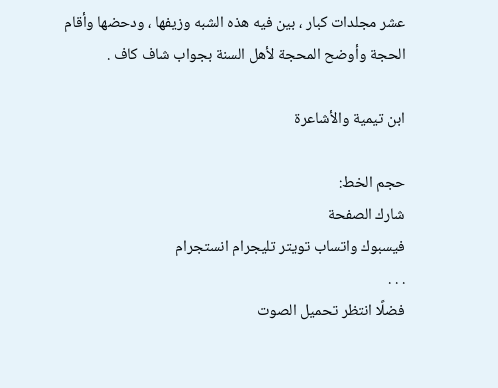عشر مجلدات كبار ، بين فيه هذه الشبه وزيفها ، ودحضها وأقام الحجة وأوضح المحجة لأهل السنة بجواب شاف كاف .

ابن تيمية والأشاعرة

حجم الخط:
شارك الصفحة
فيسبوك واتساب تويتر تليجرام انستجرام
. . .
فضلًا انتظر تحميل الصوت